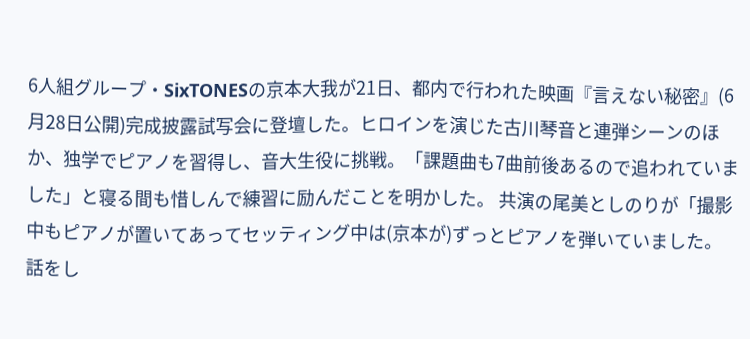6人組グループ・SixTONESの京本大我が21日、都内で行われた映画『言えない秘密』(6月28日公開)完成披露試写会に登壇した。ヒロインを演じた古川琴音と連弾シーンのほか、独学でピアノを習得し、音大生役に挑戦。「課題曲も7曲前後あるので追われていました」と寝る間も惜しんで練習に励んだことを明かした。 共演の尾美としのりが「撮影中もピアノが置いてあってセッティング中は(京本が)ずっとピアノを弾いていました。話をし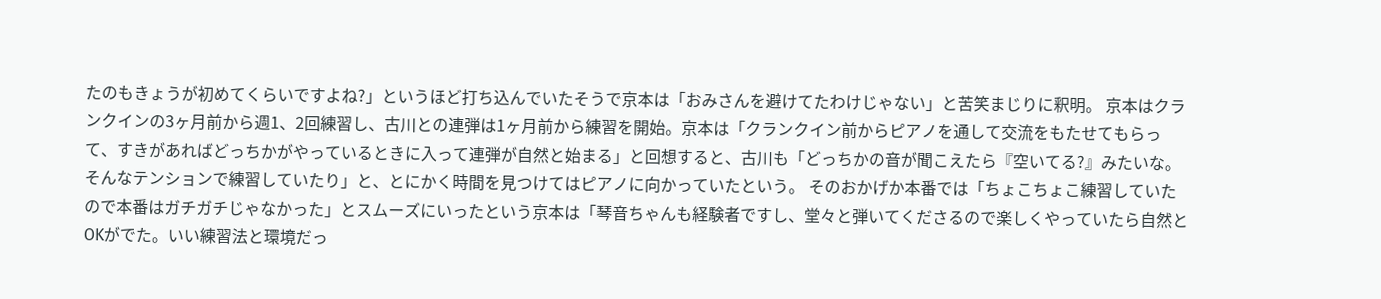たのもきょうが初めてくらいですよね?」というほど打ち込んでいたそうで京本は「おみさんを避けてたわけじゃない」と苦笑まじりに釈明。 京本はクランクインの3ヶ月前から週1、2回練習し、古川との連弾は1ヶ月前から練習を開始。京本は「クランクイン前からピアノを通して交流をもたせてもらって、すきがあればどっちかがやっているときに入って連弾が自然と始まる」と回想すると、古川も「どっちかの音が聞こえたら『空いてる?』みたいな。そんなテンションで練習していたり」と、とにかく時間を見つけてはピアノに向かっていたという。 そのおかげか本番では「ちょこちょこ練習していたので本番はガチガチじゃなかった」とスムーズにいったという京本は「琴音ちゃんも経験者ですし、堂々と弾いてくださるので楽しくやっていたら自然とOKがでた。いい練習法と環境だっ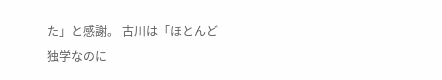た」と感謝。 古川は「ほとんど独学なのに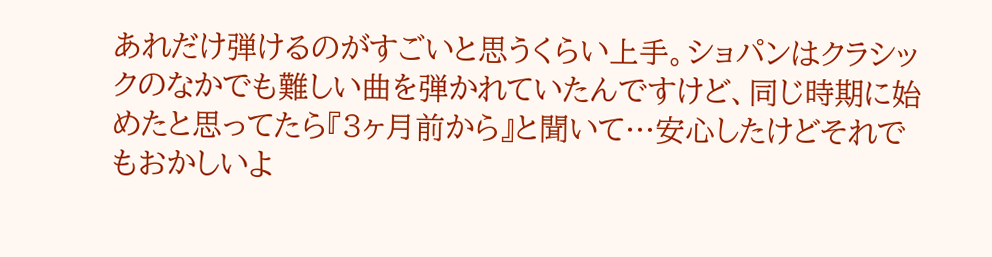あれだけ弾けるのがすごいと思うくらい上手。ショパンはクラシックのなかでも難しい曲を弾かれていたんですけど、同じ時期に始めたと思ってたら『3ヶ月前から』と聞いて…安心したけどそれでもおかしいよ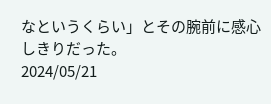なというくらい」とその腕前に感心しきりだった。
2024/05/21